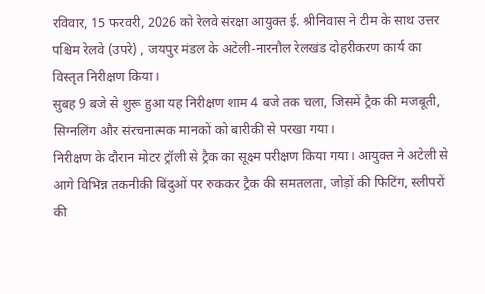रविवार, 15 फरवरी, 2026 को रेलवे संरक्षा आयुक्त ई. श्रीनिवास ने टीम के साथ उत्तर पश्चिम रेलवे (उपरे) , जयपुर मंडल के अटेली-नारनौल रेलखंड दोहरीकरण कार्य का विस्तृत निरीक्षण किया।
सुबह 9 बजे से शुरू हुआ यह निरीक्षण शाम 4 बजे तक चला, जिसमें ट्रैक की मजबूती, सिग्नलिंग और संरचनात्मक मानकों को बारीकी से परखा गया।
निरीक्षण के दौरान मोटर ट्रॉली से ट्रैक का सूक्ष्म परीक्षण किया गया। आयुक्त ने अटेली से आगे विभिन्न तकनीकी बिंदुओं पर रुककर ट्रैक की समतलता, जोड़ों की फिटिंग, स्लीपरों की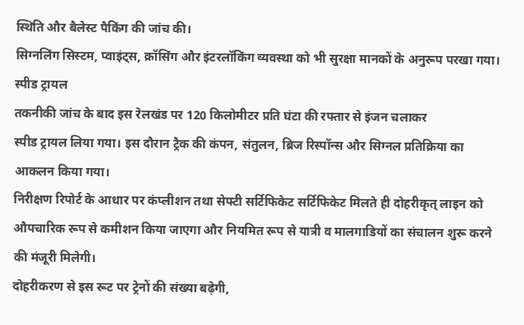स्थिति और बैलेस्ट पैकिंग की जांच की।
सिग्नलिंग सिस्टम, प्वाइंट्स, क्रॉसिंग और इंटरलॉकिंग व्यवस्था को भी सुरक्षा मानकों के अनुरूप परखा गया।
स्पीड ट्रायल
तकनीकी जांच के बाद इस रेलखंड पर 120 किलोमीटर प्रति घंटा की रफ्तार से इंजन चलाकर
स्पीड ट्रायल लिया गया। इस दौरान ट्रैक की कंपन, संतुलन, ब्रिज रिस्पॉन्स और सिग्नल प्रतिक्रिया का आकलन किया गया।
निरीक्षण रिपोर्ट के आधार पर कंप्लीशन तथा सेफ्टी सर्टिफिकेट सर्टिफिकेट मिलते ही दोहरीकृत् लाइन को औपचारिक रूप से कमीशन किया जाएगा और नियमित रूप से यात्री व मालगाडियों का संचालन शुरू करने की मंजूरी मिलेगी।
दोहरीकरण से इस रूट पर ट्रेनों की संख्या बढ़ेगी,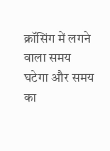क्रॉसिंग में लगने वाला समय घटेगा और समय का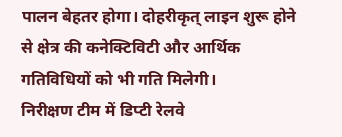पालन बेहतर होगा। दोहरीकृत् लाइन शुरू होने से क्षेत्र की कनेक्टिविटी और आर्थिक गतिविधियों को भी गति मिलेगी।
निरीक्षण टीम में डिप्टी रेलवे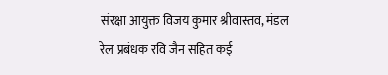संरक्षा आयुक्त विजय कुमार श्रीवास्तव, मंडल रेल प्रबंधक रवि जैन सहित कई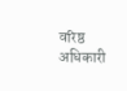वरिष्ठ अधिकारी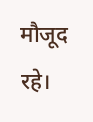मौजूद रहे।